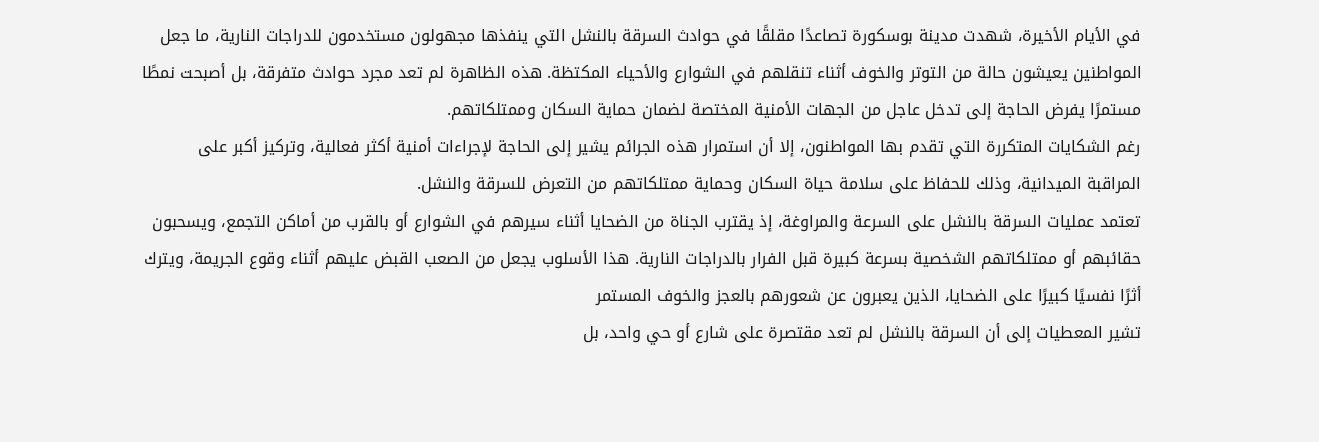في الأيام الأخيرة، شهدت مدينة بوسكورة تصاعدًا مقلقًا في حوادث السرقة بالنشل التي ينفذها مجهولون مستخدمون للدراجات النارية، ما جعل المواطنين يعيشون حالة من التوتر والخوف أثناء تنقلهم في الشوارع والأحياء المكتظة. هذه الظاهرة لم تعد مجرد حوادث متفرقة، بل أصبحت نمطًا مستمرًا يفرض الحاجة إلى تدخل عاجل من الجهات الأمنية المختصة لضمان حماية السكان وممتلكاتهم.
رغم الشكايات المتكررة التي تقدم بها المواطنون، إلا أن استمرار هذه الجرائم يشير إلى الحاجة لإجراءات أمنية أكثر فعالية، وتركيز أكبر على المراقبة الميدانية، وذلك للحفاظ على سلامة حياة السكان وحماية ممتلكاتهم من التعرض للسرقة والنشل.
تعتمد عمليات السرقة بالنشل على السرعة والمراوغة، إذ يقترب الجناة من الضحايا أثناء سيرهم في الشوارع أو بالقرب من أماكن التجمع، ويسحبون حقائبهم أو ممتلكاتهم الشخصية بسرعة كبيرة قبل الفرار بالدراجات النارية. هذا الأسلوب يجعل من الصعب القبض عليهم أثناء وقوع الجريمة، ويترك أثرًا نفسيًا كبيرًا على الضحايا، الذين يعبرون عن شعورهم بالعجز والخوف المستمر
تشير المعطيات إلى أن السرقة بالنشل لم تعد مقتصرة على شارع أو حي واحد، بل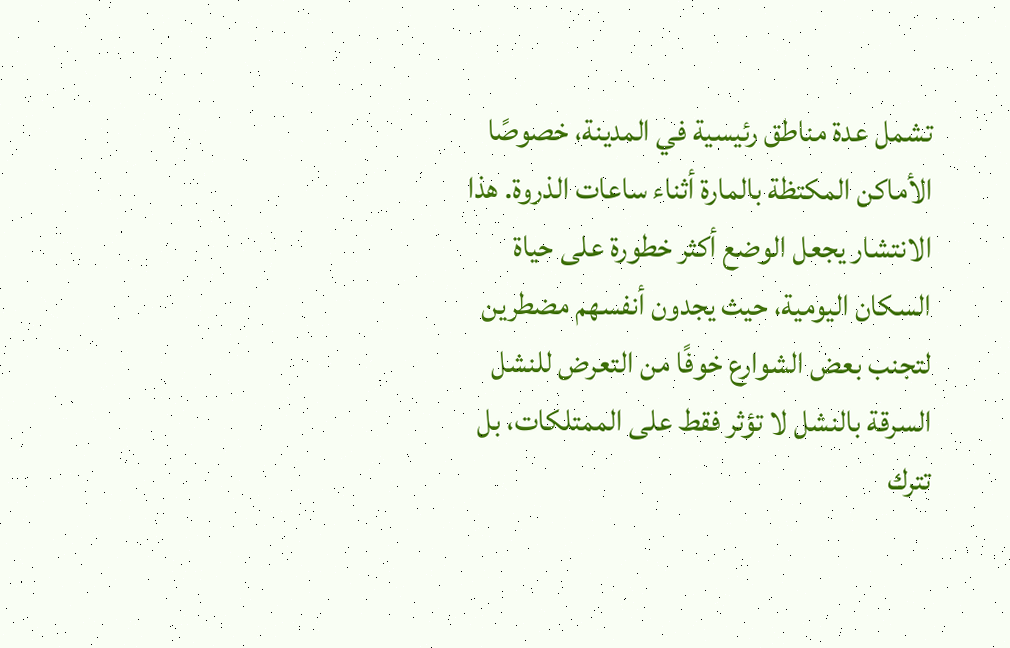تشمل عدة مناطق رئيسية في المدينة، خصوصًا الأماكن المكتظة بالمارة أثناء ساعات الذروة. هذا الانتشار يجعل الوضع أكثر خطورة على حياة السكان اليومية، حيث يجدون أنفسهم مضطرين لتجنب بعض الشوارع خوفًا من التعرض للنشل
السرقة بالنشل لا تؤثر فقط على الممتلكات، بل تترك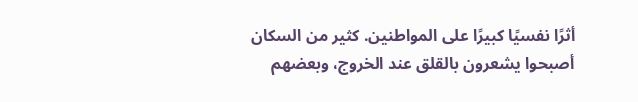أثرًا نفسيًا كبيرًا على المواطنين. كثير من السكان أصبحوا يشعرون بالقلق عند الخروج، وبعضهم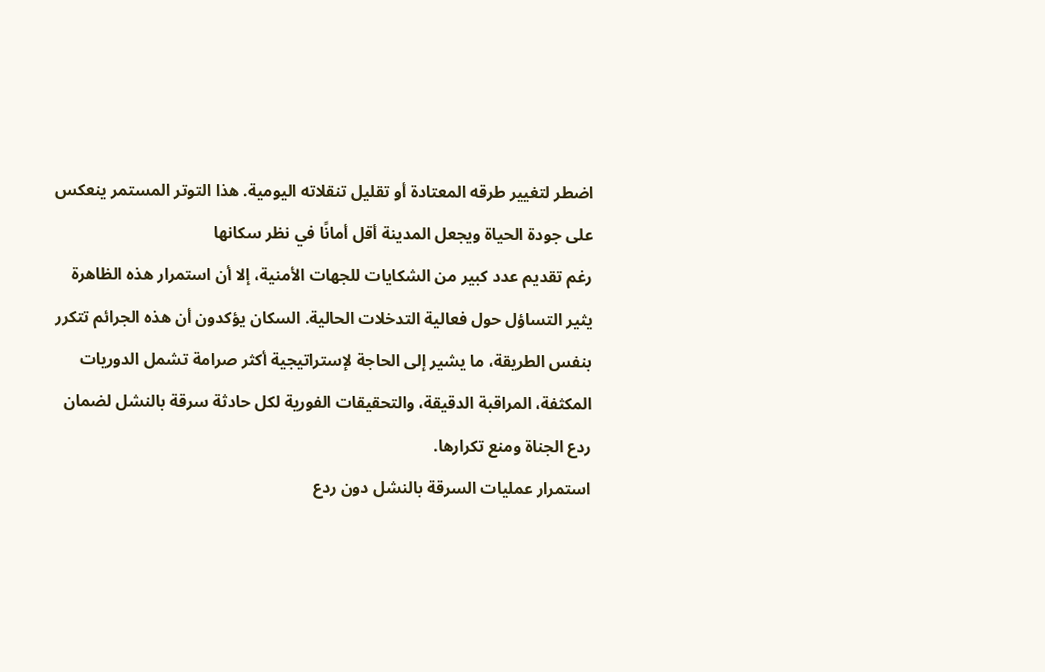اضطر لتغيير طرقه المعتادة أو تقليل تنقلاته اليومية. هذا التوتر المستمر ينعكس على جودة الحياة ويجعل المدينة أقل أمانًا في نظر سكانها
رغم تقديم عدد كبير من الشكايات للجهات الأمنية، إلا أن استمرار هذه الظاهرة يثير التساؤل حول فعالية التدخلات الحالية. السكان يؤكدون أن هذه الجرائم تتكرر بنفس الطريقة، ما يشير إلى الحاجة لإستراتيجية أكثر صرامة تشمل الدوريات المكثفة، المراقبة الدقيقة، والتحقيقات الفورية لكل حادثة سرقة بالنشل لضمان ردع الجناة ومنع تكرارها.
استمرار عمليات السرقة بالنشل دون ردع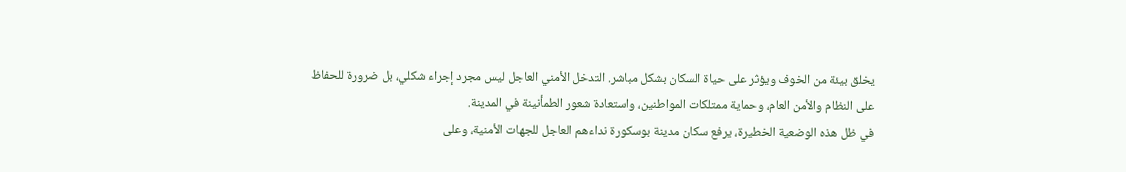يخلق بيئة من الخوف ويؤثر على حياة السكان بشكل مباشر. التدخل الأمني العاجل ليس مجرد إجراء شكلي، بل ضرورة للحفاظ على النظام والأمن العام، وحماية ممتلكات المواطنين، واستعادة شعور الطمأنينة في المدينة.
في ظل هذه الوضعية الخطيرة، يرفع سكان مدينة بوسكورة نداءهم العاجل للجهات الأمنية، وعلى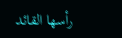رأسها القائد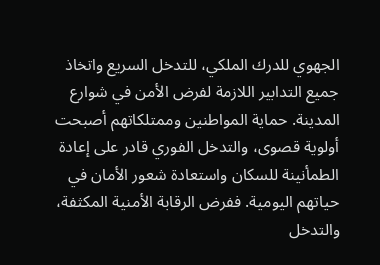الجهوي للدرك الملكي، للتدخل السريع واتخاذ جميع التدابير اللازمة لفرض الأمن في شوارع المدينة. حماية المواطنين وممتلكاتهم أصبحت أولوية قصوى، والتدخل الفوري قادر على إعادة الطمأنينة للسكان واستعادة شعور الأمان في حياتهم اليومية. ففرض الرقابة الأمنية المكثفة، والتدخل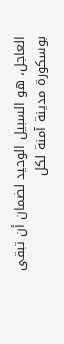العاجل، هو السبيل الوحيد لضمان أن تبقى بوسكورة مدينة آمنة لكل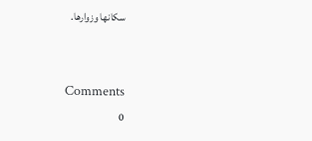سكانها وزوارها.


Comments
0